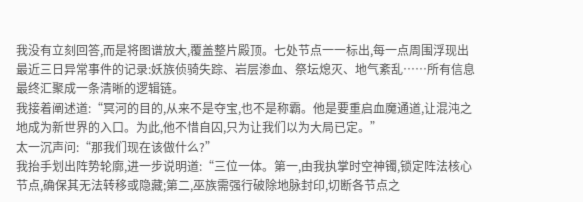我没有立刻回答,而是将图谱放大,覆盖整片殿顶。七处节点一一标出,每一点周围浮现出最近三日异常事件的记录:妖族侦骑失踪、岩层渗血、祭坛熄灭、地气紊乱……所有信息最终汇聚成一条清晰的逻辑链。
我接着阐述道:“冥河的目的,从来不是夺宝,也不是称霸。他是要重启血魔通道,让混沌之地成为新世界的入口。为此,他不惜自囚,只为让我们以为大局已定。”
太一沉声问:“那我们现在该做什么?”
我抬手划出阵势轮廓,进一步说明道:“三位一体。第一,由我执掌时空神镯,锁定阵法核心节点,确保其无法转移或隐藏;第二,巫族需强行破除地脉封印,切断各节点之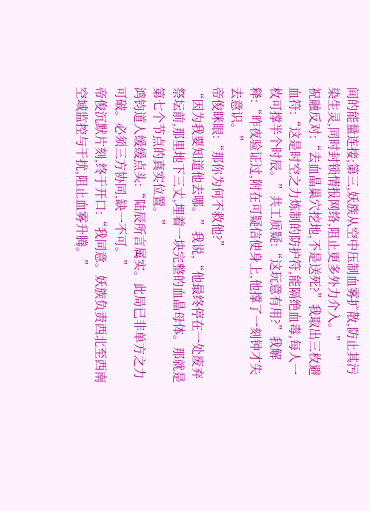间的能量连接;第三,妖族从空中压制血雾扩散,防止其污染生灵,同时封锁情报网络,阻止更多外力介入。”
祝融反对:“去血晶巢穴挖地,不是送死?”我取出三枚避血符:“这是时空之力炼制的防护符,能隔绝血毒,每人一枚可撑半个时辰。”共工质疑:“这玩意有用?”我解释:“昨夜验证过,附在可疑信使身上,他撑了一刻钟才失去意识。”
帝俊眯眼:“那你为何不救他?”
“因为我要知道他去哪。”我说,“他最终停在一处废弃祭坛前,那里地下三丈,埋着一块完整的血晶母体。那就是第七个节点的真实位置。”
鸿钧道人缓缓点头:“陆辰所言属实。此局已非单方之力可破。必须三方协同,缺一不可。”
帝俊沉默片刻,终于开口:“我同意。妖族负责西北至西南空域监控与干扰,阻止血雾升腾。”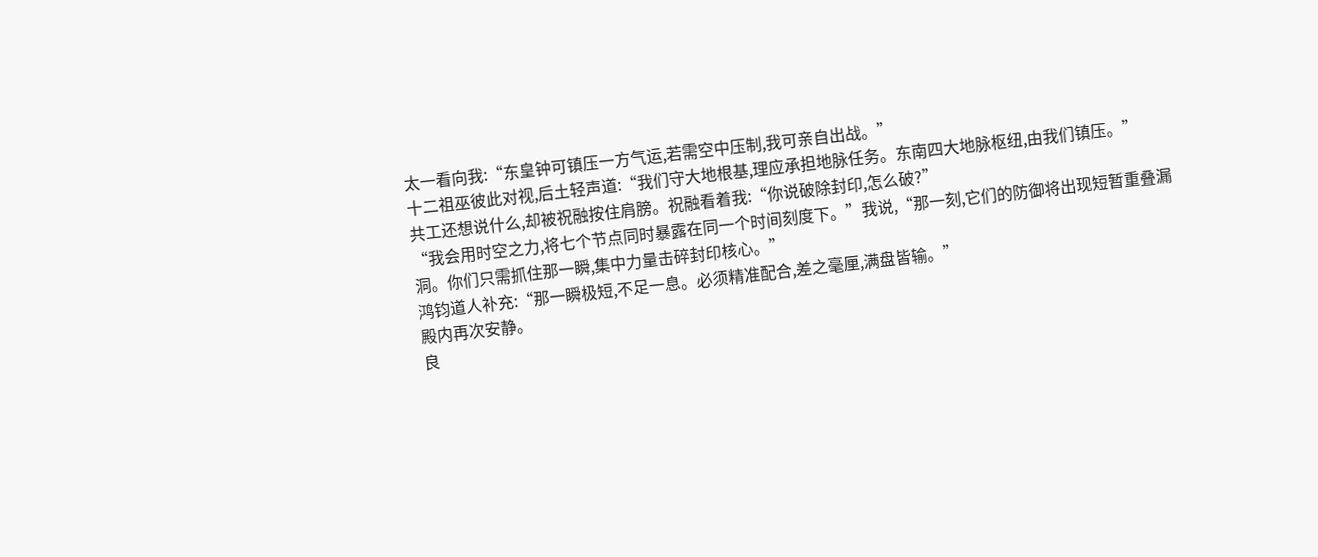太一看向我:“东皇钟可镇压一方气运,若需空中压制,我可亲自出战。”
十二祖巫彼此对视,后土轻声道:“我们守大地根基,理应承担地脉任务。东南四大地脉枢纽,由我们镇压。”
共工还想说什么,却被祝融按住肩膀。祝融看着我:“你说破除封印,怎么破?”
“我会用时空之力,将七个节点同时暴露在同一个时间刻度下。”我说,“那一刻,它们的防御将出现短暂重叠漏洞。你们只需抓住那一瞬,集中力量击碎封印核心。”
鸿钧道人补充:“那一瞬极短,不足一息。必须精准配合,差之毫厘,满盘皆输。”
殿内再次安静。
良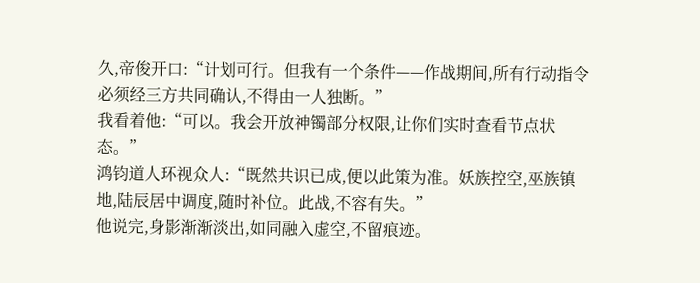久,帝俊开口:“计划可行。但我有一个条件——作战期间,所有行动指令必须经三方共同确认,不得由一人独断。”
我看着他:“可以。我会开放神镯部分权限,让你们实时查看节点状态。”
鸿钧道人环视众人:“既然共识已成,便以此策为准。妖族控空,巫族镇地,陆辰居中调度,随时补位。此战,不容有失。”
他说完,身影渐渐淡出,如同融入虚空,不留痕迹。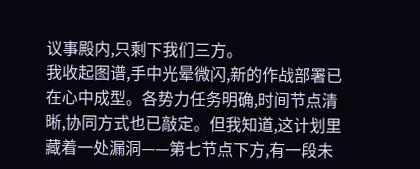议事殿内,只剩下我们三方。
我收起图谱,手中光晕微闪,新的作战部署已在心中成型。各势力任务明确,时间节点清晰,协同方式也已敲定。但我知道,这计划里藏着一处漏洞——第七节点下方,有一段未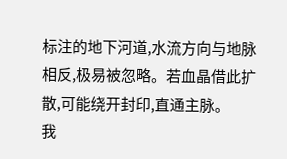标注的地下河道,水流方向与地脉相反,极易被忽略。若血晶借此扩散,可能绕开封印,直通主脉。
我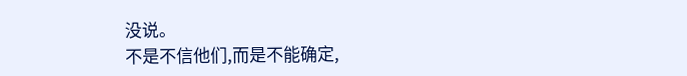没说。
不是不信他们,而是不能确定,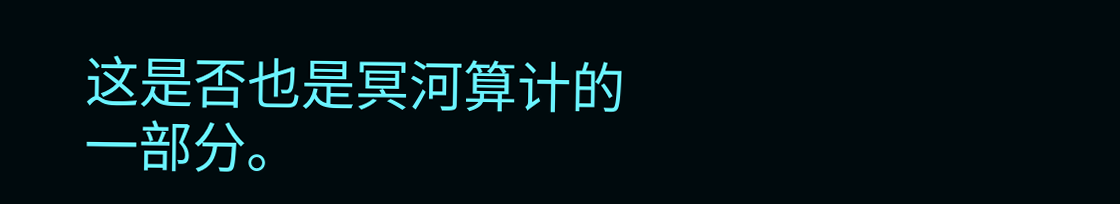这是否也是冥河算计的一部分。